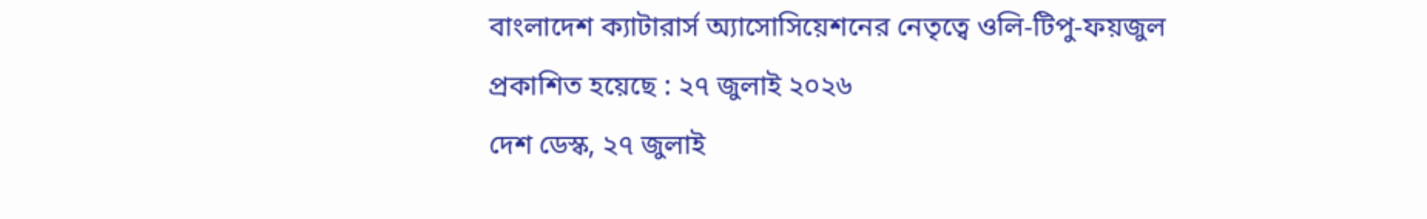বাংলাদেশ ক্যাটারার্স অ্যাসোসিয়েশনের নেতৃত্বে ওলি-টিপু-ফয়জুল
প্রকাশিত হয়েছে : ২৭ জুলাই ২০২৬
দেশ ডেস্ক, ২৭ জুলাই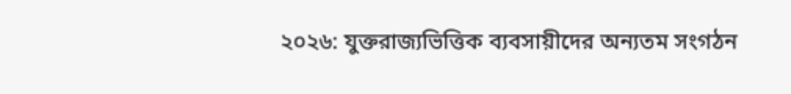২০২৬: যুক্তরাজ্যভিত্তিক ব্যবসায়ীদের অন্যতম সংগঠন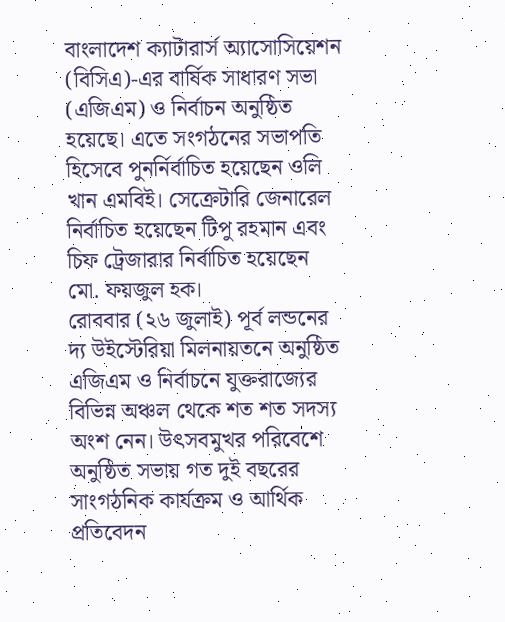বাংলাদেশ ক্যাটারার্স অ্যাসোসিয়েশন (বিসিএ)-এর বার্ষিক সাধারণ সভা (এজিএম) ও নির্বাচন অনুষ্ঠিত হয়েছে। এতে সংগঠনের সভাপতি হিসেবে পুনর্নির্বাচিত হয়েছেন ওলি খান এমবিই। সেক্রেটারি জেনারেল নির্বাচিত হয়েছেন টিপু রহমান এবং চিফ ট্রেজারার নির্বাচিত হয়েছেন মো. ফয়জুল হক।
রোববার (২৬ জুলাই) পূর্ব লন্ডনের দ্য উইস্টেরিয়া মিলনায়তনে অনুষ্ঠিত এজিএম ও নির্বাচনে যুক্তরাজ্যের বিভিন্ন অঞ্চল থেকে শত শত সদস্য অংশ নেন। উৎসবমুখর পরিবেশে অনুষ্ঠিত সভায় গত দুই বছরের সাংগঠনিক কার্যক্রম ও আর্থিক প্রতিবেদন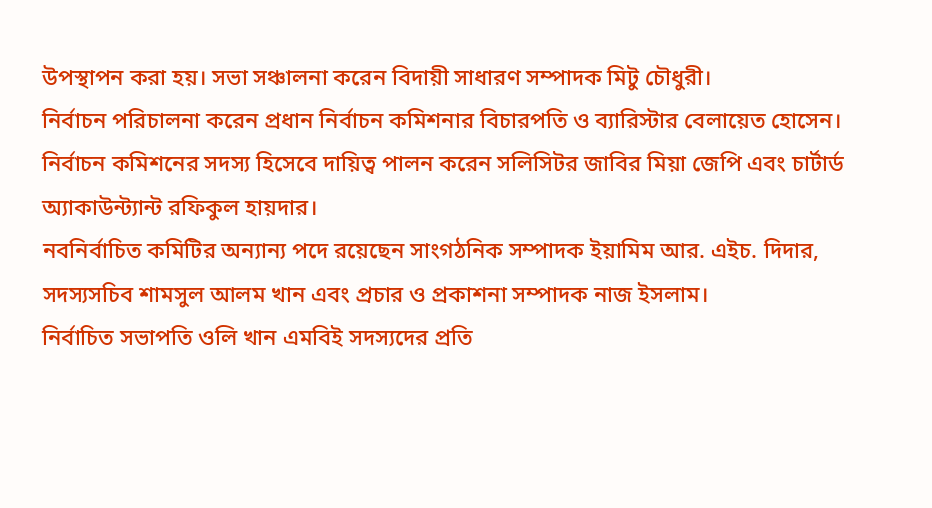উপস্থাপন করা হয়। সভা সঞ্চালনা করেন বিদায়ী সাধারণ সম্পাদক মিটু চৌধুরী।
নির্বাচন পরিচালনা করেন প্রধান নির্বাচন কমিশনার বিচারপতি ও ব্যারিস্টার বেলায়েত হোসেন। নির্বাচন কমিশনের সদস্য হিসেবে দায়িত্ব পালন করেন সলিসিটর জাবির মিয়া জেপি এবং চার্টার্ড অ্যাকাউন্ট্যান্ট রফিকুল হায়দার।
নবনির্বাচিত কমিটির অন্যান্য পদে রয়েছেন সাংগঠনিক সম্পাদক ইয়ামিম আর. এইচ. দিদার, সদস্যসচিব শামসুল আলম খান এবং প্রচার ও প্রকাশনা সম্পাদক নাজ ইসলাম।
নির্বাচিত সভাপতি ওলি খান এমবিই সদস্যদের প্রতি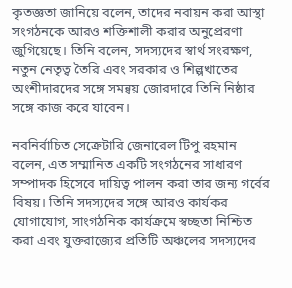কৃতজ্ঞতা জানিয়ে বলেন, তাদের নবায়ন করা আস্থা সংগঠনকে আরও শক্তিশালী করার অনুপ্রেরণা জুগিয়েছে। তিনি বলেন, সদস্যদের স্বার্থ সংরক্ষণ, নতুন নেতৃত্ব তৈরি এবং সরকার ও শিল্পখাতের অংশীদারদের সঙ্গে সমন্বয় জোরদারে তিনি নিষ্ঠার সঙ্গে কাজ করে যাবেন।

নবনির্বাচিত সেক্রেটারি জেনারেল টিপু রহমান বলেন, এত সম্মানিত একটি সংগঠনের সাধারণ সম্পাদক হিসেবে দায়িত্ব পালন করা তার জন্য গর্বের বিষয়। তিনি সদস্যদের সঙ্গে আরও কার্যকর যোগাযোগ, সাংগঠনিক কার্যক্রমে স্বচ্ছতা নিশ্চিত করা এবং যুক্তরাজ্যের প্রতিটি অঞ্চলের সদস্যদের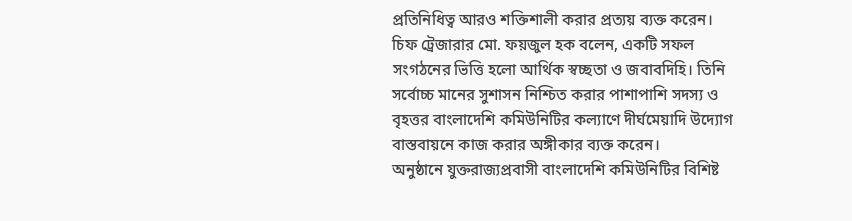প্রতিনিধিত্ব আরও শক্তিশালী করার প্রত্যয় ব্যক্ত করেন।
চিফ ট্রেজারার মো. ফয়জুল হক বলেন, একটি সফল সংগঠনের ভিত্তি হলো আর্থিক স্বচ্ছতা ও জবাবদিহি। তিনি সর্বোচ্চ মানের সুশাসন নিশ্চিত করার পাশাপাশি সদস্য ও বৃহত্তর বাংলাদেশি কমিউনিটির কল্যাণে দীর্ঘমেয়াদি উদ্যোগ বাস্তবায়নে কাজ করার অঙ্গীকার ব্যক্ত করেন।
অনুষ্ঠানে যুক্তরাজ্যপ্রবাসী বাংলাদেশি কমিউনিটির বিশিষ্ট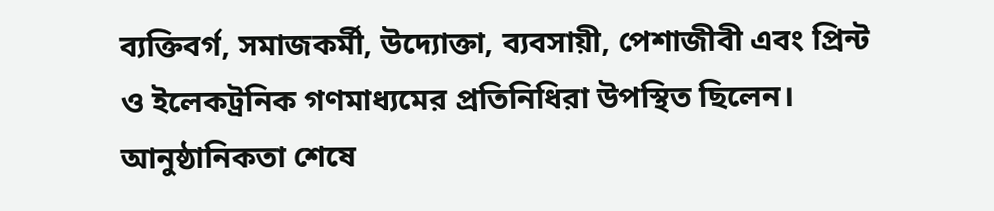ব্যক্তিবর্গ, সমাজকর্মী, উদ্যোক্তা, ব্যবসায়ী, পেশাজীবী এবং প্রিন্ট ও ইলেকট্রনিক গণমাধ্যমের প্রতিনিধিরা উপস্থিত ছিলেন। আনুষ্ঠানিকতা শেষে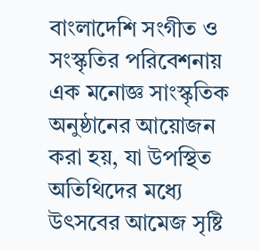বাংলাদেশি সংগীত ও সংস্কৃতির পরিবেশনায় এক মনোজ্ঞ সাংস্কৃতিক অনুষ্ঠানের আয়োজন করা হয়, যা উপস্থিত অতিথিদের মধ্যে উৎসবের আমেজ সৃষ্টি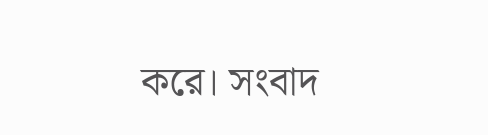করে। সংবাদ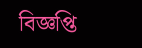বিজ্ঞপ্তি